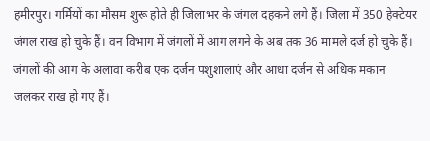हमीरपुर। गर्मियों का मौसम शुरू होते ही जिलाभर के जंगल दहकने लगे हैं। जिला में 350 हेक्टेयर जंगल राख हो चुके हैं। वन विभाग में जंगलों में आग लगने के अब तक 36 मामले दर्ज हो चुके हैं। जंगलों की आग के अलावा करीब एक दर्जन पशुशालाएं और आधा दर्जन से अधिक मकान जलकर राख हो गए हैं।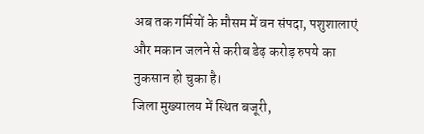अब तक गर्मियों के मौसम में वन संपदा, पशुशालाएं और मकान जलने से करीब डेढ़ करोड़ रुपये का नुकसान हो चुका है।
जिला मुख्यालय में स्थित बजूरी,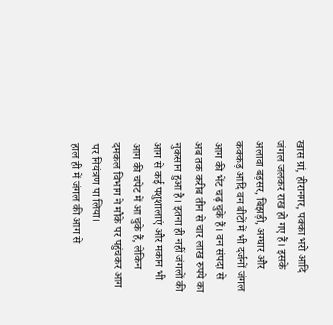खास ग्रां, हीरानगर, पक्का भरो आदि जंगल जलकर राख हो गए हैं। इसके अलावा बड़सर, बिझड़ी, अग्घार और कक्कड़ आदि वन बीटों में भी दर्जनों जंगल आग की भेंट चढ़ चुके हैं। वन संपदा से अब तक करीब तीन से चार लाख रुपये का नुकसान हुआ है। इतना ही नहीं जंगलों की आग से कई पशुशालाएं और मकान भी आग की चपेट में आ चुके हैं, लेकिन दमकल विभाग ने मौके पर पहुंचकर आग पर नियंत्रण पा लिया।
हाल ही में जंगल की आग से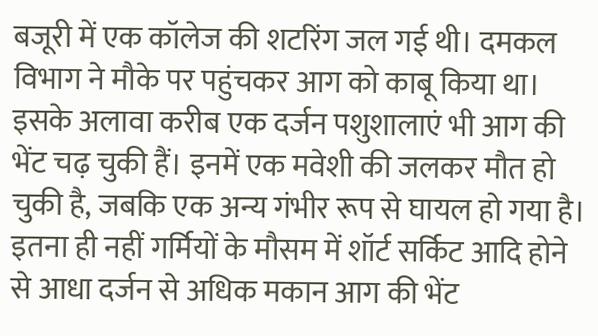बजूरी में एक कॉलेज की शटरिंग जल गई थी। दमकल विभाग ने मौके पर पहुंचकर आग को काबू किया था। इसके अलावा करीब एक दर्जन पशुशालाएं भी आग की भेंट चढ़ चुकी हैं। इनमें एक मवेशी की जलकर मौत हो चुकी है, जबकि एक अन्य गंभीर रूप से घायल हो गया है। इतना ही नहीं गर्मियों के मौसम में शॉर्ट सर्किट आदि होने से आधा दर्जन से अधिक मकान आग की भेंट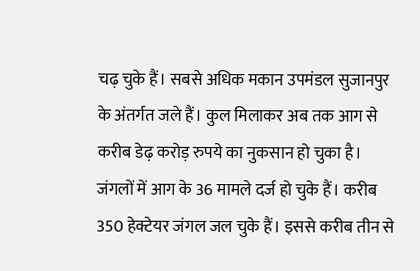चढ़ चुके हैं। सबसे अधिक मकान उपमंडल सुजानपुर के अंतर्गत जले हैं। कुल मिलाकर अब तक आग से करीब डेढ़ करोड़ रुपये का नुकसान हो चुका है।
जंगलों में आग के 36 मामले दर्ज हो चुके हैं। करीब 350 हेक्टेयर जंगल जल चुके हैं। इससे करीब तीन से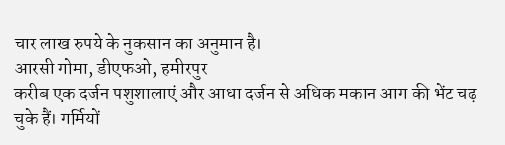चार लाख रुपये के नुकसान का अनुमान है।
आरसी गोमा, डीएफओ, हमीरपुर
करीब एक दर्जन पशुशालाएं और आधा दर्जन से अधिक मकान आग की भेंट चढ़ चुके हैं। गर्मियों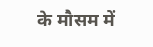के मौसम में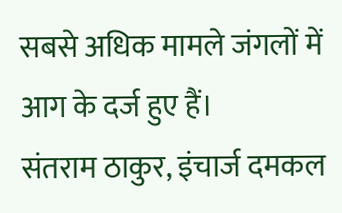सबसे अधिक मामले जंगलों में आग के दर्ज हुए हैं।
संतराम ठाकुर, इंचार्ज दमकल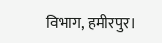विभाग, हमीरपुर।